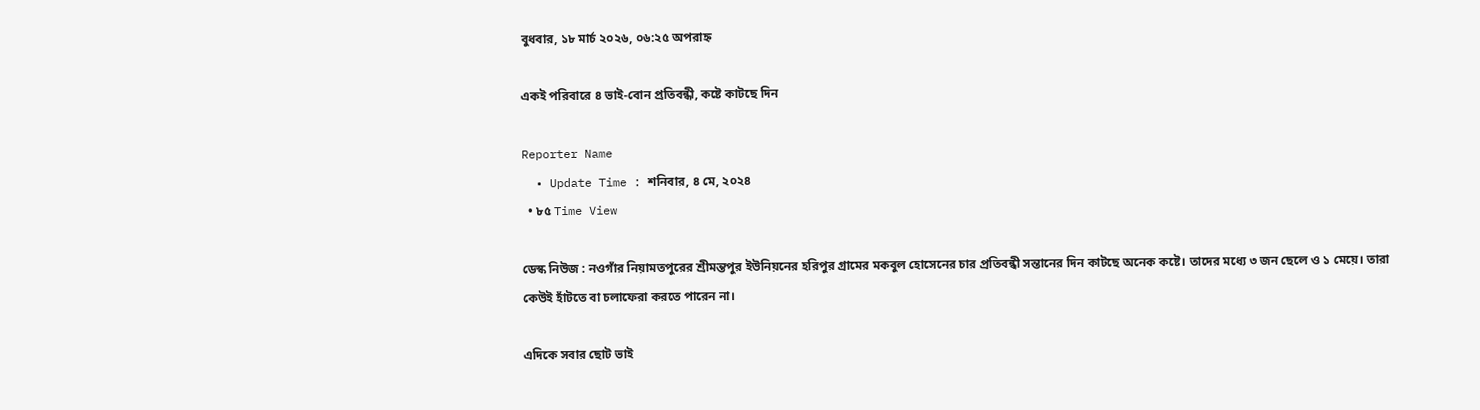বুধবার, ১৮ মার্চ ২০২৬, ০৬:২৫ অপরাহ্ন

একই পরিবারে ৪ ভাই-বোন প্রতিবন্ধী, কষ্টে কাটছে দিন

Reporter Name
  • Update Time : শনিবার, ৪ মে, ২০২৪
  • ৮৫ Time View

ডেস্ক নিউজ : নওগাঁর নিয়ামতপুরের শ্রীমন্তপুর ইউনিয়নের হরিপুর গ্রামের মকবুল হোসেনের চার প্রতিবন্ধী সন্তানের দিন কাটছে অনেক কষ্টে। তাদের মধ্যে ৩ জন ছেলে ও ১ মেয়ে। তারা কেউই হাঁটতে বা চলাফেরা করতে পারেন না।

এদিকে সবার ছোট ভাই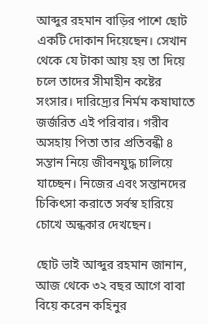আব্দুর রহমান বাড়ির পাশে ছোট একটি দোকান দিয়েছেন। সেখান থেকে যে টাকা আয় হয় তা দিয়ে চলে তাদের সীমাহীন কষ্টের সংসার। দারিদ্র্যের নির্মম কষাঘাতে জর্জরিত এই পরিবার। গরীব অসহায় পিতা তার প্রতিবন্ধী ৪ সন্তান নিয়ে জীবনযুদ্ধ চালিয়ে যাচ্ছেন। নিজের এবং সন্তানদের চিকিৎসা করাতে সর্বস্ব হারিয়ে চোখে অন্ধকার দেখছেন।

ছোট ভাই আব্দুর রহমান জানান, আজ থেকে ৩২ বছর আগে বাবা বিয়ে করেন কহিনুর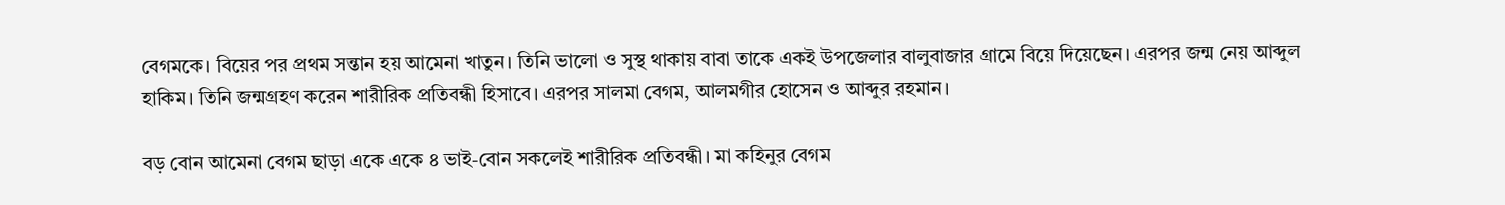বেগমকে। বিয়ের পর প্রথম সন্তান হয় আমেনা খাতুন। তিনি ভালো ও সুস্থ থাকায় বাবা তাকে একই উপজেলার বালুবাজার গ্রামে বিয়ে দিয়েছেন। এরপর জন্ম নেয় আব্দুল হাকিম। তিনি জন্মগ্রহণ করেন শারীরিক প্রতিবন্ধী হিসাবে। এরপর সালমা বেগম, আলমগীর হোসেন ও আব্দুর রহমান।

বড় বোন আমেনা বেগম ছাড়া একে একে ৪ ভাই-বোন সকলেই শারীরিক প্রতিবন্ধী। মা কহিনুর বেগম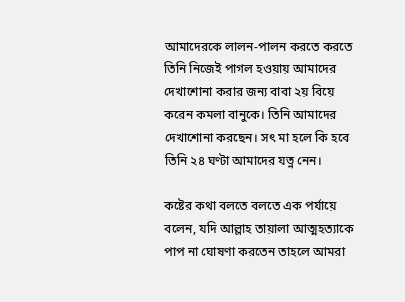আমাদেরকে লালন-পালন করতে করতে তিনি নিজেই পাগল হওয়ায় আমাদের দেখাশোনা করার জন্য বাবা ২য় বিয়ে করেন কমলা বানুকে। তিনি আমাদের দেখাশোনা করছেন। সৎ মা হলে কি হবে তিনি ২৪ ঘণ্টা আমাদের যত্ন নেন।

কষ্টের কথা বলতে বলতে এক পর্যায়ে বলেন, যদি আল্লাহ তায়ালা আত্মহত্যাকে পাপ না ঘোষণা করতেন তাহলে আমরা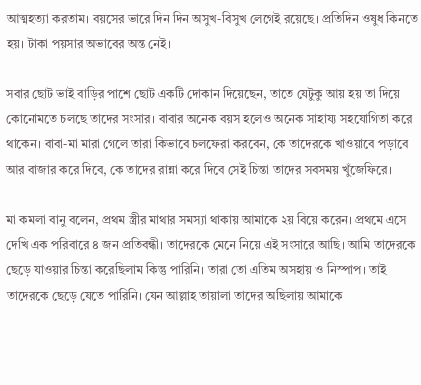আত্মহত্যা করতাম। বয়সের ভারে দিন দিন অসুখ-বিসুখ লেগেই রয়েছে। প্রতিদিন ওষুধ কিনতে হয়। টাকা পয়সার অভাবের অন্ত নেই।

সবার ছোট ভাই বাড়ির পাশে ছোট একটি দোকান দিয়েছেন, তাতে যেটুকু আয় হয় তা দিয়ে কোনোমতে চলছে তাদের সংসার। বাবার অনেক বয়স হলেও অনেক সাহায্য সহযোগিতা করে থাকেন। বাবা-মা মারা গেলে তারা কিভাবে চলফেরা করবেন, কে তাদেরকে খাওয়াবে পড়াবে আর বাজার করে দিবে, কে তাদের রান্না করে দিবে সেই চিন্তা তাদের সবসময় খুঁজেফিরে।

মা কমলা বানু বলেন, প্রথম স্ত্রীর মাথার সমস্যা থাকায় আমাকে ২য় বিয়ে করেন। প্রথমে এসে দেখি এক পরিবারে ৪ জন প্রতিবন্ধী। তাদেরকে মেনে নিয়ে এই সংসারে আছি। আমি তাদেরকে ছেড়ে যাওয়ার চিন্তা করেছিলাম কিন্তু পারিনি। তারা তো এতিম অসহায় ও নিস্পাপ। তাই তাদেরকে ছেড়ে যেতে পারিনি। যেন আল্লাহ তায়ালা তাদের অছিলায় আমাকে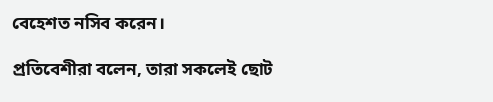বেহেশত নসিব করেন।

প্রতিবেশীরা বলেন, তারা সকলেই ছোট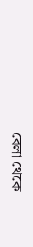বেলা থেকে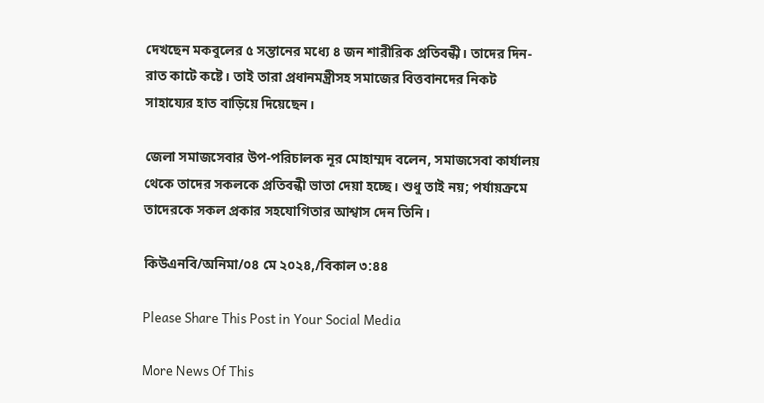দেখছেন মকবুলের ৫ সন্তানের মধ্যে ৪ জন শারীরিক প্রতিবন্ধী। তাদের দিন-রাত কাটে কষ্টে। তাই তারা প্রধানমন্ত্রীসহ সমাজের বিত্তবানদের নিকট সাহায্যের হাত বাড়িয়ে দিয়েছেন।

জেলা সমাজসেবার উপ-পরিচালক নূর মোহাম্মদ বলেন, সমাজসেবা কার্যালয় থেকে তাদের সকলকে প্রতিবন্ধী ভাতা দেয়া হচ্ছে। শুধু তাই নয়; পর্যায়ক্রমে তাদেরকে সকল প্রকার সহযোগিতার আশ্বাস দেন তিনি।

কিউএনবি/অনিমা/০৪ মে ২০২৪,/বিকাল ৩:৪৪

Please Share This Post in Your Social Media

More News Of This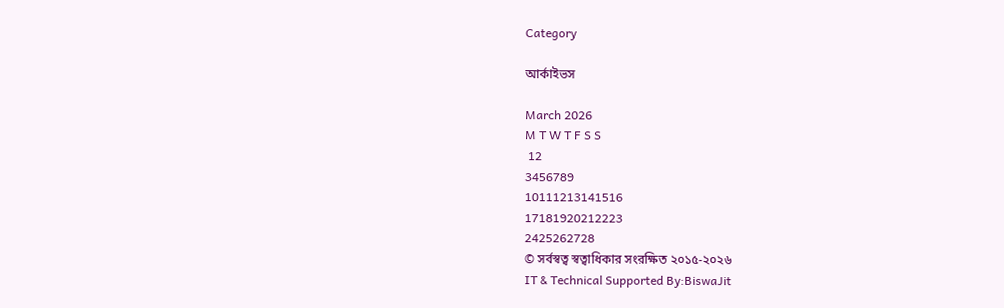Category

আর্কাইভস

March 2026
M T W T F S S
 12
3456789
10111213141516
17181920212223
2425262728
© সর্বস্বত্ব স্বত্বাধিকার সংরক্ষিত ২০১৫-২০২৬
IT & Technical Supported By:BiswaJit